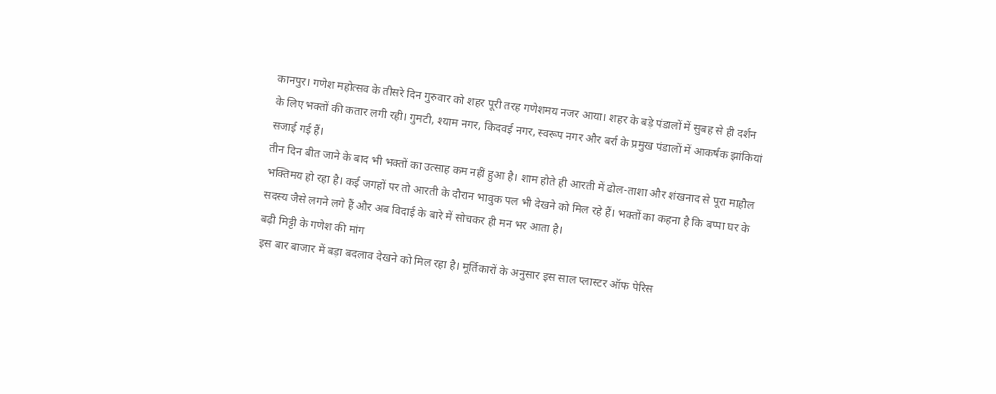कानपुर। गणेश महोत्सव के तीसरे दिन गुरुवार को शहर पूरी तरह गणेशमय नजर आया। शहर के बड़े पंडालों में सुबह से ही दर्शन के लिए भक्तों की कतार लगी रही। गुमटी, श्याम नगर, किदवई नगर, स्वरूप नगर और बर्रा के प्रमुख पंडालों में आकर्षक झांकियां सजाई गई हैं।
तीन दिन बीत जाने के बाद भी भक्तों का उत्साह कम नहीं हुआ है। शाम होते ही आरती में ढोल-ताशा और शंखनाद से पूरा माहौल भक्तिमय हो रहा है। कई जगहों पर तो आरती के दौरान भावुक पल भी देखने को मिल रहे हैं। भक्तों का कहना है कि बप्पा घर के सदस्य जैसे लगने लगे हैं और अब विदाई के बारे में सोचकर ही मन भर आता है।
बढ़ी मिट्टी के गणेश की मांग
इस बार बाजार में बड़ा बदलाव देखने को मिल रहा है। मूर्तिकारों के अनुसार इस साल प्लास्टर ऑफ पेरिस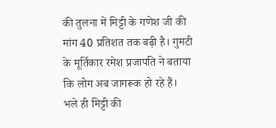की तुलना में मिट्टी के गणेश जी की मांग 40 प्रतिशत तक बढ़ी है। गुमटी के मूर्तिकार रमेश प्रजापति ने बताया कि लोग अब जागरूक हो रहे हैं। भले ही मिट्टी की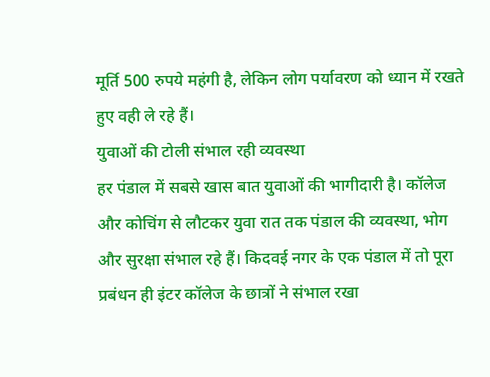मूर्ति 500 रुपये महंगी है, लेकिन लोग पर्यावरण को ध्यान में रखते हुए वही ले रहे हैं।
युवाओं की टोली संभाल रही व्यवस्था
हर पंडाल में सबसे खास बात युवाओं की भागीदारी है। कॉलेज और कोचिंग से लौटकर युवा रात तक पंडाल की व्यवस्था, भोग और सुरक्षा संभाल रहे हैं। किदवई नगर के एक पंडाल में तो पूरा प्रबंधन ही इंटर कॉलेज के छात्रों ने संभाल रखा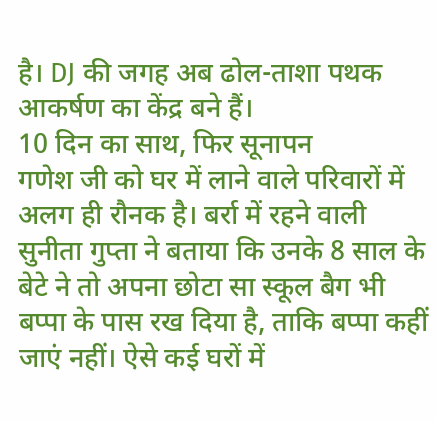है। DJ की जगह अब ढोल-ताशा पथक आकर्षण का केंद्र बने हैं।
10 दिन का साथ, फिर सूनापन
गणेश जी को घर में लाने वाले परिवारों में अलग ही रौनक है। बर्रा में रहने वाली सुनीता गुप्ता ने बताया कि उनके 8 साल के बेटे ने तो अपना छोटा सा स्कूल बैग भी बप्पा के पास रख दिया है, ताकि बप्पा कहीं जाएं नहीं। ऐसे कई घरों में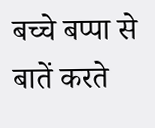बच्चे बप्पा से बातें करते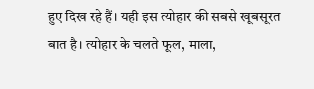हुए दिख रहे हैं। यही इस त्योहार की सबसे खूबसूरत बात है। त्योहार के चलते फूल, माला,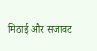मिठाई और सजावट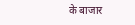के बाजार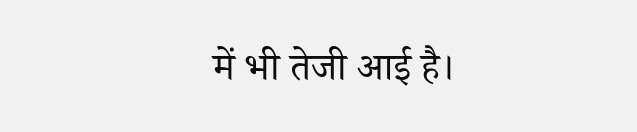में भी तेजी आई है।